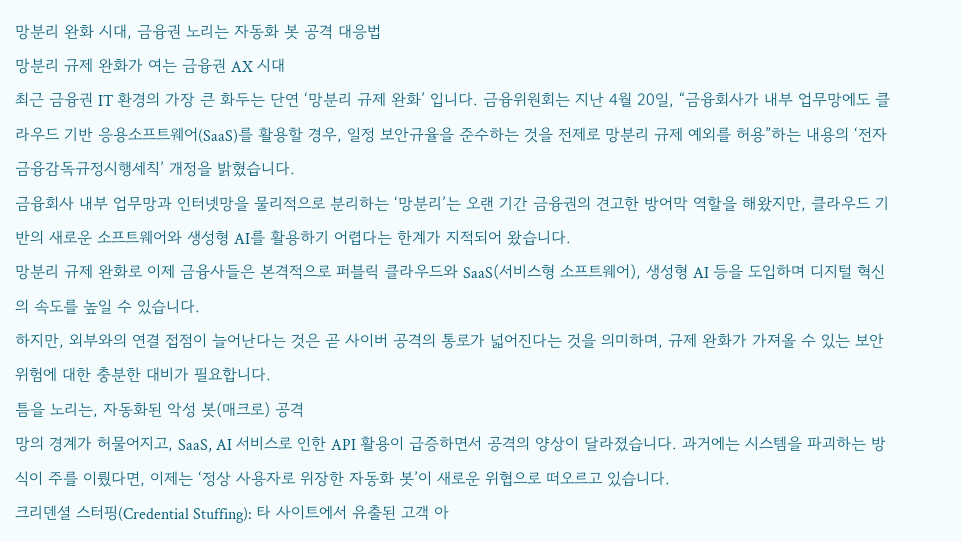망분리 완화 시대, 금융권 노리는 자동화 봇 공격 대응법
망분리 규제 완화가 여는 금융권 AX 시대
최근 금융권 IT 환경의 가장 큰 화두는 단연 ‘망분리 규제 완화’ 입니다. 금융위원회는 지난 4월 20일, “금융회사가 내부 업무망에도 클라우드 기반 응용소프트웨어(SaaS)를 활용할 경우, 일정 보안규율을 준수하는 것을 전제로 망분리 규제 예외를 허용”하는 내용의 ‘전자금융감독규정시행세칙’ 개정을 밝혔습니다.
금융회사 내부 업무망과 인터넷망을 물리적으로 분리하는 ‘망분리’는 오랜 기간 금융권의 견고한 방어막 역할을 해왔지만, 클라우드 기반의 새로운 소프트웨어와 생성형 AI를 활용하기 어렵다는 한계가 지적되어 왔습니다.
망분리 규제 완화로 이제 금융사들은 본격적으로 퍼블릭 클라우드와 SaaS(서비스형 소프트웨어), 생성형 AI 등을 도입하며 디지털 혁신의 속도를 높일 수 있습니다.
하지만, 외부와의 연결 접점이 늘어난다는 것은 곧 사이버 공격의 통로가 넓어진다는 것을 의미하며, 규제 완화가 가져올 수 있는 보안 위험에 대한 충분한 대비가 필요합니다.
틈을 노리는, 자동화된 악성 봇(매크로) 공격
망의 경계가 허물어지고, SaaS, AI 서비스로 인한 API 활용이 급증하면서 공격의 양상이 달라졌습니다. 과거에는 시스템을 파괴하는 방식이 주를 이뤘다면, 이제는 ‘정상 사용자로 위장한 자동화 봇’이 새로운 위협으로 떠오르고 있습니다.
크리덴셜 스터핑(Credential Stuffing): 타 사이트에서 유출된 고객 아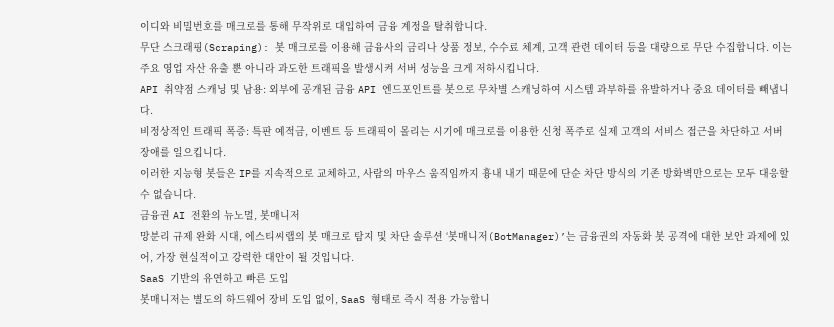이디와 비밀번호를 매크로를 통해 무작위로 대입하여 금융 계정을 탈취합니다.
무단 스크래핑(Scraping): 봇 매크로를 이용해 금융사의 금리나 상품 정보, 수수료 체계, 고객 관련 데이터 등을 대량으로 무단 수집합니다. 이는 주요 영업 자산 유출 뿐 아니라 과도한 트래픽을 발생시켜 서버 성능을 크게 저하시킵니다.
API 취약점 스캐닝 및 남용: 외부에 공개된 금융 API 엔드포인트를 봇으로 무차별 스캐닝하여 시스템 과부하를 유발하거나 중요 데이터를 빼냅니다.
비정상적인 트래픽 폭증: 특판 예적금, 이벤트 등 트래픽이 몰리는 시기에 매크로를 이용한 신청 폭주로 실제 고객의 서비스 접근을 차단하고 서버 장애를 일으킵니다.
이러한 지능형 봇들은 IP를 지속적으로 교체하고, 사람의 마우스 움직임까지 흉내 내기 때문에 단순 차단 방식의 기존 방화벽만으로는 모두 대응할 수 없습니다.
금융권 AI 전환의 뉴노멀, 봇매니저
망분리 규제 완화 시대, 에스티씨랩의 봇 매크로 탐지 및 차단 솔루션 ‘봇매니저(BotManager)’는 금융권의 자동화 봇 공격에 대한 보안 과제에 있어, 가장 현실적이고 강력한 대안이 될 것입니다.
SaaS 기반의 유연하고 빠른 도입
봇매니저는 별도의 하드웨어 장비 도입 없이, SaaS 형태로 즉시 적용 가능합니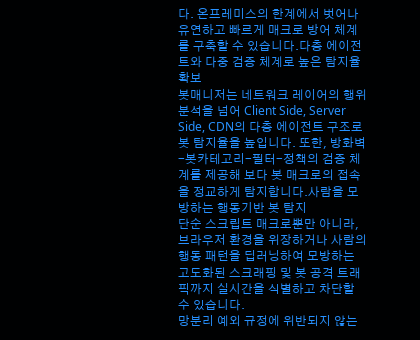다. 온프레미스의 한계에서 벗어나 유연하고 빠르게 매크로 방어 체계를 구축할 수 있습니다.다층 에이전트와 다중 검증 체계로 높은 탐지율 확보
봇매니저는 네트워크 레이어의 행위 분석을 넘어 Client Side, Server Side, CDN의 다층 에이전트 구조로 봇 탐지율을 높입니다. 또한, 방화벽-봇카테고리-필터-정책의 검증 체계를 제공해 보다 봇 매크로의 접속을 정교하게 탐지합니다.사람을 모방하는 행동기반 봇 탐지
단순 스크립트 매크로뿐만 아니라, 브라우저 환경을 위장하거나 사람의 행동 패턴을 딥러닝하여 모방하는 고도화된 스크래핑 및 봇 공격 트래픽까지 실시간을 식별하고 차단할 수 있습니다.
망분리 예외 규정에 위반되지 않는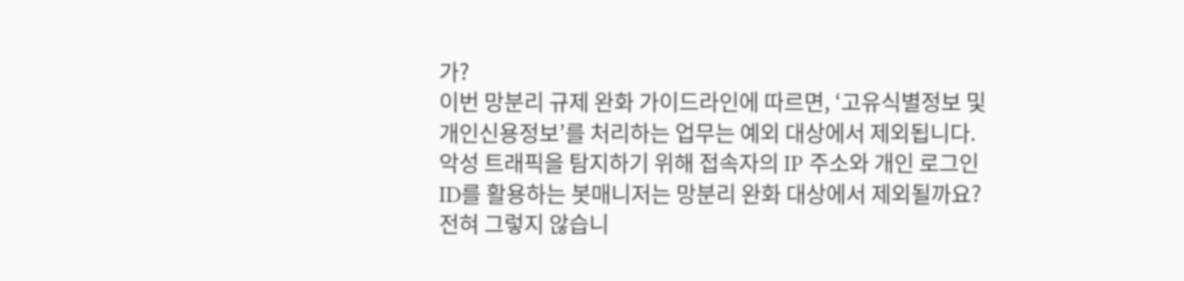가?
이번 망분리 규제 완화 가이드라인에 따르면, ‘고유식별정보 및 개인신용정보’를 처리하는 업무는 예외 대상에서 제외됩니다. 악성 트래픽을 탐지하기 위해 접속자의 IP 주소와 개인 로그인 ID를 활용하는 봇매니저는 망분리 완화 대상에서 제외될까요?
전혀 그렇지 않습니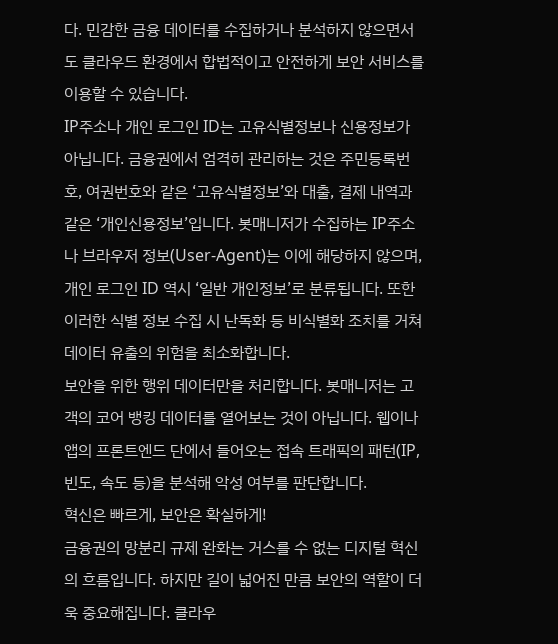다. 민감한 금융 데이터를 수집하거나 분석하지 않으면서도 클라우드 환경에서 합법적이고 안전하게 보안 서비스를 이용할 수 있습니다.
IP주소나 개인 로그인 ID는 고유식별정보나 신용정보가 아닙니다. 금융권에서 엄격히 관리하는 것은 주민등록번호, 여권번호와 같은 ‘고유식별정보’와 대출, 결제 내역과 같은 ‘개인신용정보’입니다. 봇매니저가 수집하는 IP주소나 브라우저 정보(User-Agent)는 이에 해당하지 않으며, 개인 로그인 ID 역시 ‘일반 개인정보’로 분류됩니다. 또한 이러한 식별 정보 수집 시 난독화 등 비식별화 조치를 거쳐 데이터 유출의 위험을 최소화합니다.
보안을 위한 행위 데이터만을 처리합니다. 봇매니저는 고객의 코어 뱅킹 데이터를 열어보는 것이 아닙니다. 웹이나 앱의 프론트엔드 단에서 들어오는 접속 트래픽의 패턴(IP, 빈도, 속도 등)을 분석해 악성 여부를 판단합니다.
혁신은 빠르게, 보안은 확실하게!
금융권의 망분리 규제 완화는 거스를 수 없는 디지털 혁신의 흐름입니다. 하지만 길이 넓어진 만큼 보안의 역할이 더욱 중요해집니다. 클라우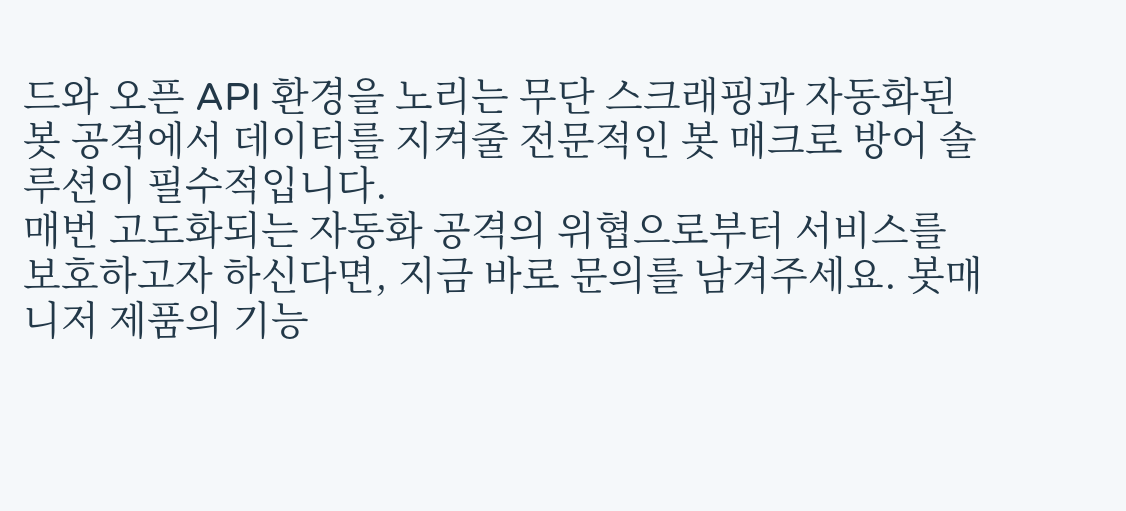드와 오픈 API 환경을 노리는 무단 스크래핑과 자동화된 봇 공격에서 데이터를 지켜줄 전문적인 봇 매크로 방어 솔루션이 필수적입니다.
매번 고도화되는 자동화 공격의 위협으로부터 서비스를 보호하고자 하신다면, 지금 바로 문의를 남겨주세요. 봇매니저 제품의 기능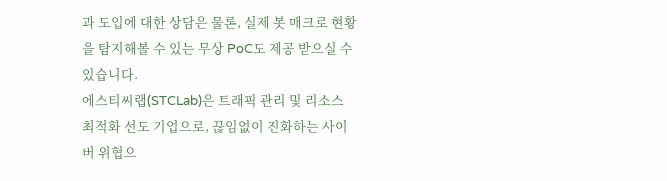과 도입에 대한 상담은 물론, 실제 봇 매크로 현황을 탐지해볼 수 있는 무상 PoC도 제공 받으실 수 있습니다.
에스티씨랩(STCLab)은 트래픽 관리 및 리소스 최적화 선도 기업으로, 끊임없이 진화하는 사이버 위협으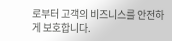로부터 고객의 비즈니스를 안전하게 보호합니다.